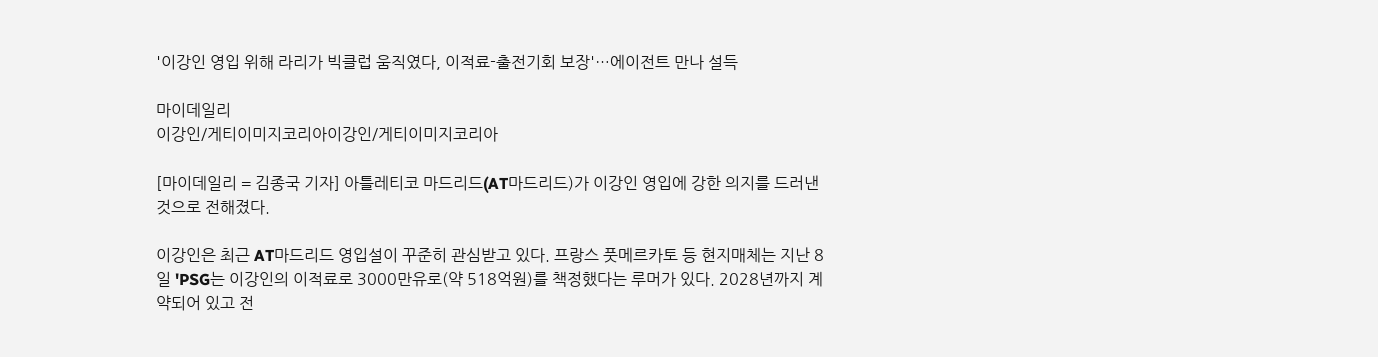'이강인 영입 위해 라리가 빅클럽 움직였다, 이적료-출전기회 보장'…에이전트 만나 설득

마이데일리
이강인/게티이미지코리아이강인/게티이미지코리아

[마이데일리 = 김종국 기자] 아틀레티코 마드리드(AT마드리드)가 이강인 영입에 강한 의지를 드러낸 것으로 전해졌다.

이강인은 최근 AT마드리드 영입설이 꾸준히 관심받고 있다. 프랑스 풋메르카토 등 현지매체는 지난 8일 'PSG는 이강인의 이적료로 3000만유로(약 518억원)를 책정했다는 루머가 있다. 2028년까지 계약되어 있고 전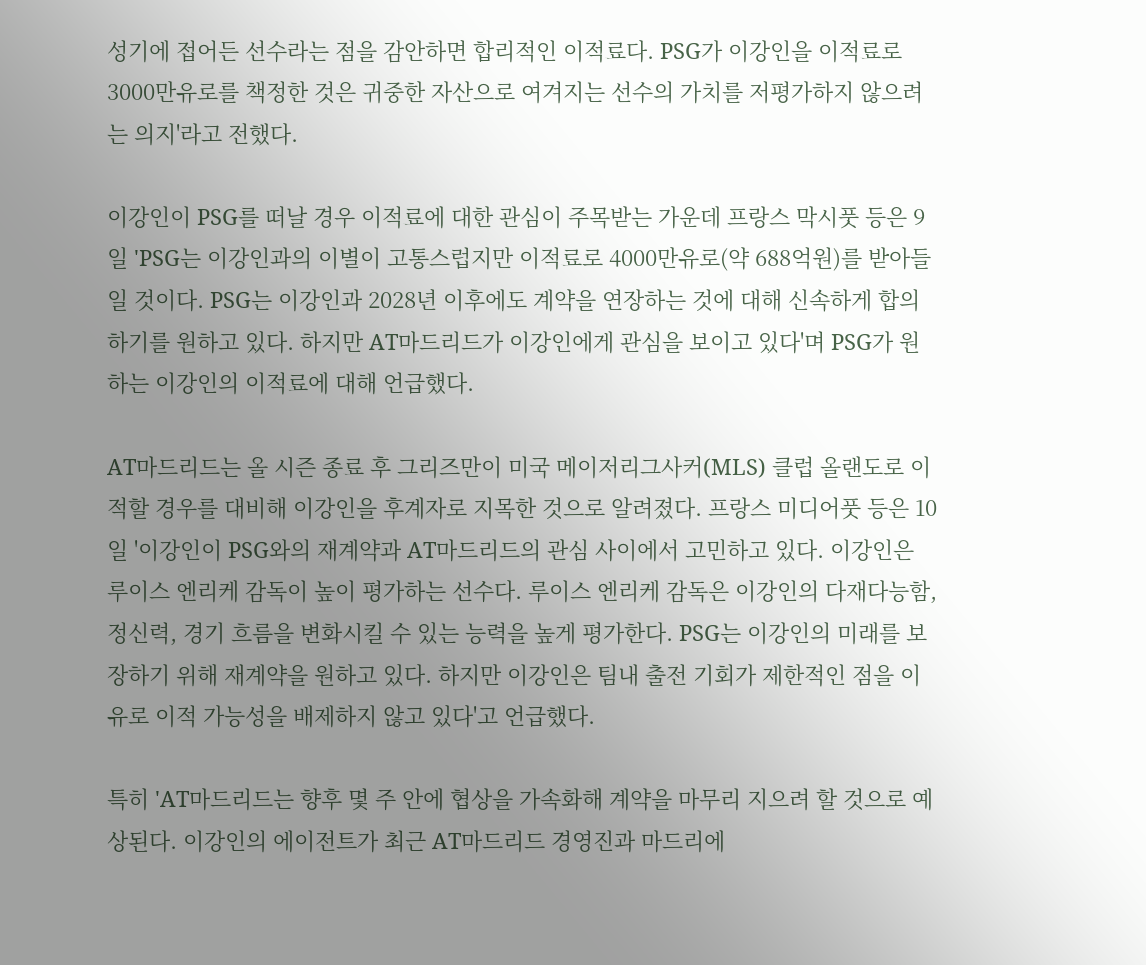성기에 접어든 선수라는 점을 감안하면 합리적인 이적료다. PSG가 이강인을 이적료로 3000만유로를 책정한 것은 귀중한 자산으로 여겨지는 선수의 가치를 저평가하지 않으려는 의지'라고 전했다.

이강인이 PSG를 떠날 경우 이적료에 대한 관심이 주목받는 가운데 프랑스 막시풋 등은 9일 'PSG는 이강인과의 이별이 고통스럽지만 이적료로 4000만유로(약 688억원)를 받아들일 것이다. PSG는 이강인과 2028년 이후에도 계약을 연장하는 것에 대해 신속하게 합의하기를 원하고 있다. 하지만 AT마드리드가 이강인에게 관심을 보이고 있다'며 PSG가 원하는 이강인의 이적료에 대해 언급했다.

AT마드리드는 올 시즌 종료 후 그리즈만이 미국 메이저리그사커(MLS) 클럽 올랜도로 이적할 경우를 대비해 이강인을 후계자로 지목한 것으로 알려졌다. 프랑스 미디어풋 등은 10일 '이강인이 PSG와의 재계약과 AT마드리드의 관심 사이에서 고민하고 있다. 이강인은 루이스 엔리케 감독이 높이 평가하는 선수다. 루이스 엔리케 감독은 이강인의 다재다능함, 정신력, 경기 흐름을 변화시킬 수 있는 능력을 높게 평가한다. PSG는 이강인의 미래를 보장하기 위해 재계약을 원하고 있다. 하지만 이강인은 팀내 출전 기회가 제한적인 점을 이유로 이적 가능성을 배제하지 않고 있다'고 언급했다.

특히 'AT마드리드는 향후 몇 주 안에 협상을 가속화해 계약을 마무리 지으려 할 것으로 예상된다. 이강인의 에이전트가 최근 AT마드리드 경영진과 마드리에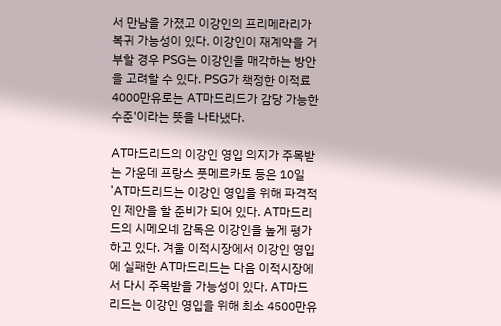서 만남을 가졌고 이강인의 프리메라리가 복귀 가능성이 있다. 이강인이 재계약을 거부할 경우 PSG는 이강인을 매각하는 방안을 고려할 수 있다. PSG가 책정한 이적료 4000만유로는 AT마드리드가 감당 가능한 수준'이라는 뜻을 나타냈다.

AT마드리드의 이강인 영입 의지가 주목받는 가운데 프랑스 풋메르카토 등은 10일 'AT마드리드는 이강인 영입을 위해 파격적인 제안을 할 준비가 되어 있다. AT마드리드의 시메오네 감독은 이강인을 높게 평가하고 있다. 겨울 이적시장에서 이강인 영입에 실패한 AT마드리드는 다음 이적시장에서 다시 주목받을 가능성이 있다. AT마드리드는 이강인 영입을 위해 최소 4500만유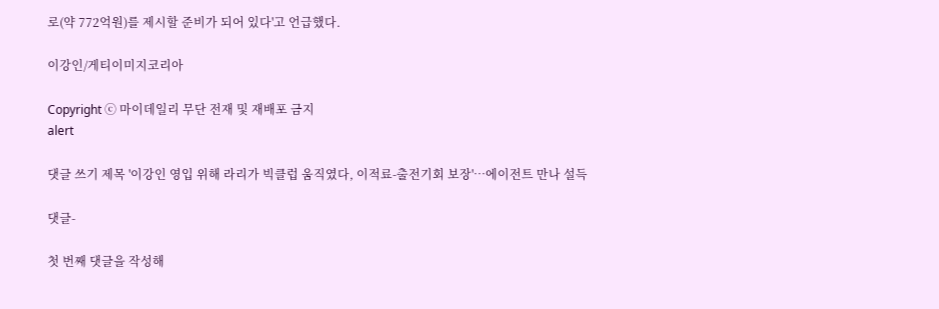로(약 772억원)를 제시할 준비가 되어 있다'고 언급했다.

이강인/게티이미지코리아

Copyright ⓒ 마이데일리 무단 전재 및 재배포 금지
alert

댓글 쓰기 제목 '이강인 영입 위해 라리가 빅클럽 움직였다, 이적료-출전기회 보장'…에이전트 만나 설득

댓글-

첫 번째 댓글을 작성해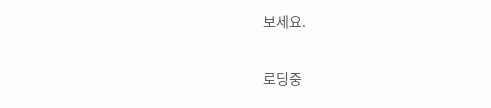보세요.

로딩중